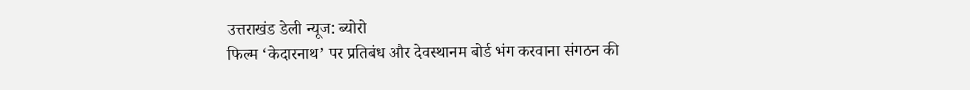उत्तराखंड डेली न्यूज: ब्योरो
फिल्म ‘केदारनाथ’ पर प्रतिबंध और देवस्थानम बोर्ड भंग करवाना संगठन की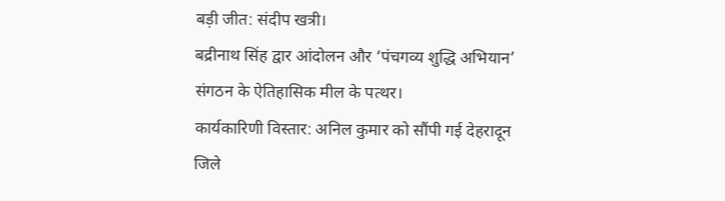बड़ी जीत: संदीप खत्री।
बद्रीनाथ सिंह द्वार आंदोलन और ‘पंचगव्य शुद्धि अभियान’ संगठन के ऐतिहासिक मील के पत्थर।
कार्यकारिणी विस्तार: अनिल कुमार को सौंपी गई देहरादून जिले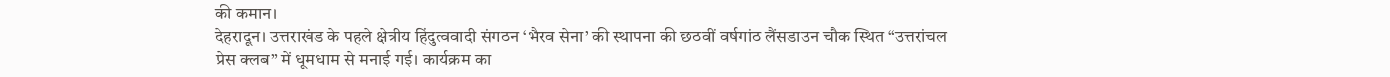की कमान।
देहरादून। उत्तराखंड के पहले क्षेत्रीय हिंदुत्ववादी संगठन ‘भैरव सेना’ की स्थापना की छठवीं वर्षगांठ लैंसडाउन चौक स्थित “उत्तरांचल प्रेस क्लब” में धूमधाम से मनाई गई। कार्यक्रम का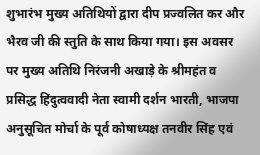शुभारंभ मुख्य अतिथियों द्वारा दीप प्रज्वलित कर और भैरव जी की स्तुति के साथ किया गया। इस अवसर पर मुख्य अतिथि निरंजनी अखाड़े के श्रीमहंत व प्रसिद्ध हिंदुत्ववादी नेता स्वामी दर्शन भारती, भाजपा अनुसूचित मोर्चा के पूर्व कोषाध्यक्ष तनवीर सिंह एवं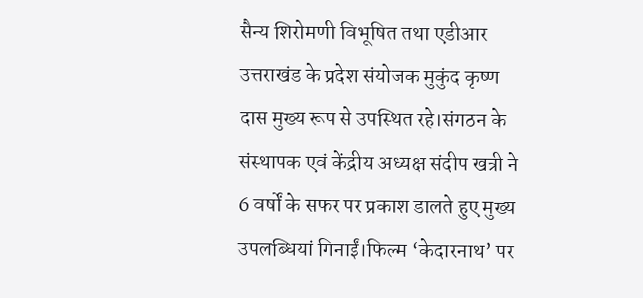सैन्य शिरोमणी विभूषित तथा एडीआर उत्तराखंड के प्रदेश संयोजक मुकुंद कृष्ण दास मुख्य रूप से उपस्थित रहे।संगठन के संस्थापक एवं केंद्रीय अध्यक्ष संदीप खत्री ने 6 वर्षों के सफर पर प्रकाश डालते हुए मुख्य उपलब्धियां गिनाईं।फिल्म ‘केदारनाथ’ पर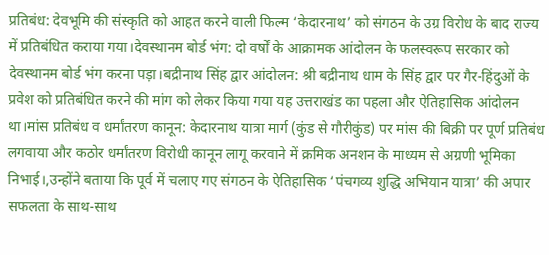प्रतिबंध: देवभूमि की संस्कृति को आहत करने वाली फिल्म ‘केदारनाथ’ को संगठन के उग्र विरोध के बाद राज्य में प्रतिबंधित कराया गया।देवस्थानम बोर्ड भंग: दो वर्षों के आक्रामक आंदोलन के फलस्वरूप सरकार को देवस्थानम बोर्ड भंग करना पड़ा।बद्रीनाथ सिंह द्वार आंदोलन: श्री बद्रीनाथ धाम के सिंह द्वार पर गैर-हिंदुओं के प्रवेश को प्रतिबंधित करने की मांग को लेकर किया गया यह उत्तराखंड का पहला और ऐतिहासिक आंदोलन था।मांस प्रतिबंध व धर्मांतरण कानून: केदारनाथ यात्रा मार्ग (कुंड से गौरीकुंड) पर मांस की बिक्री पर पूर्ण प्रतिबंध लगवाया और कठोर धर्मांतरण विरोधी कानून लागू करवाने में क्रमिक अनशन के माध्यम से अग्रणी भूमिका निभाई।,उन्होंने बताया कि पूर्व में चलाए गए संगठन के ऐतिहासिक ‘पंचगव्य शुद्धि अभियान यात्रा’ की अपार सफलता के साथ-साथ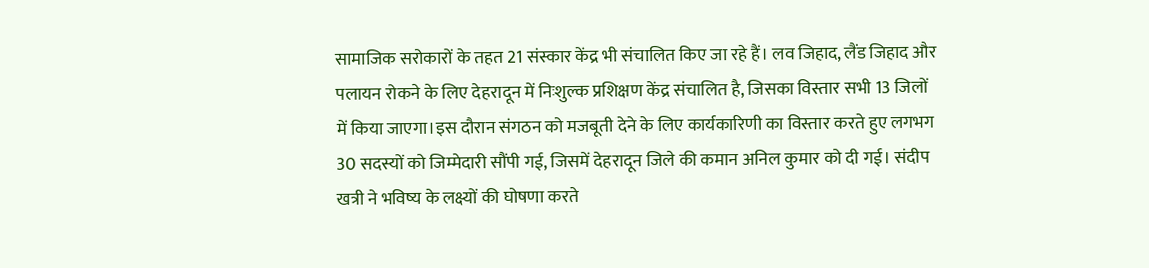सामाजिक सरोकारों के तहत 21 संस्कार केंद्र भी संचालित किए जा रहे हैं। लव जिहाद, लैंड जिहाद और पलायन रोकने के लिए देहरादून में निःशुल्क प्रशिक्षण केंद्र संचालित है, जिसका विस्तार सभी 13 जिलों में किया जाएगा।इस दौरान संगठन को मजबूती देने के लिए कार्यकारिणी का विस्तार करते हुए लगभग 30 सदस्यों को जिम्मेदारी सौंपी गई, जिसमें देहरादून जिले की कमान अनिल कुमार को दी गई। संदीप खत्री ने भविष्य के लक्ष्यों की घोषणा करते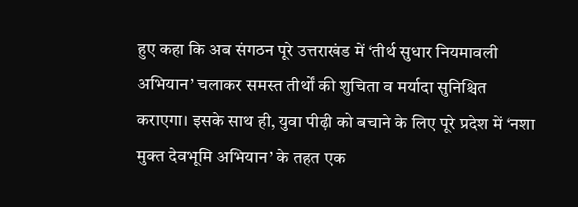हुए कहा कि अब संगठन पूरे उत्तराखंड में ‘तीर्थ सुधार नियमावली अभियान’ चलाकर समस्त तीर्थों की शुचिता व मर्यादा सुनिश्चित कराएगा। इसके साथ ही, युवा पीढ़ी को बचाने के लिए पूरे प्रदेश में ‘नशा मुक्त देवभूमि अभियान’ के तहत एक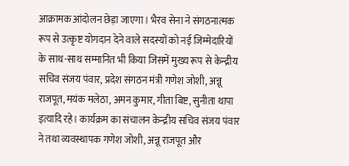आक्रामक आंदोलन छेड़ा जाएगा। भैरव सेना ने संगठनात्मक रूप से उत्कृष्ट योगदान देने वाले सदस्यों को नई जिम्मेदारियों के साथ-साथ सम्मानित भी किया जिसमें मुख्य रूप से केन्द्रीय सचिव संजय पंवार, प्रदेश संगठन मंत्री गणेश जोशी, अन्नू राजपूत, मयंक मलेठा, अमन कुमार, गीता बिष्ट, सुनीता थापा इत्यादि रहे। कार्यक्रम का संचालन केन्द्रीय सचिव संजय पंवार ने तथा व्यवस्थापक गणेश जोशी, अन्नू राजपूत और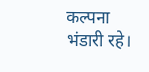कल्पना भंडारी रहे।